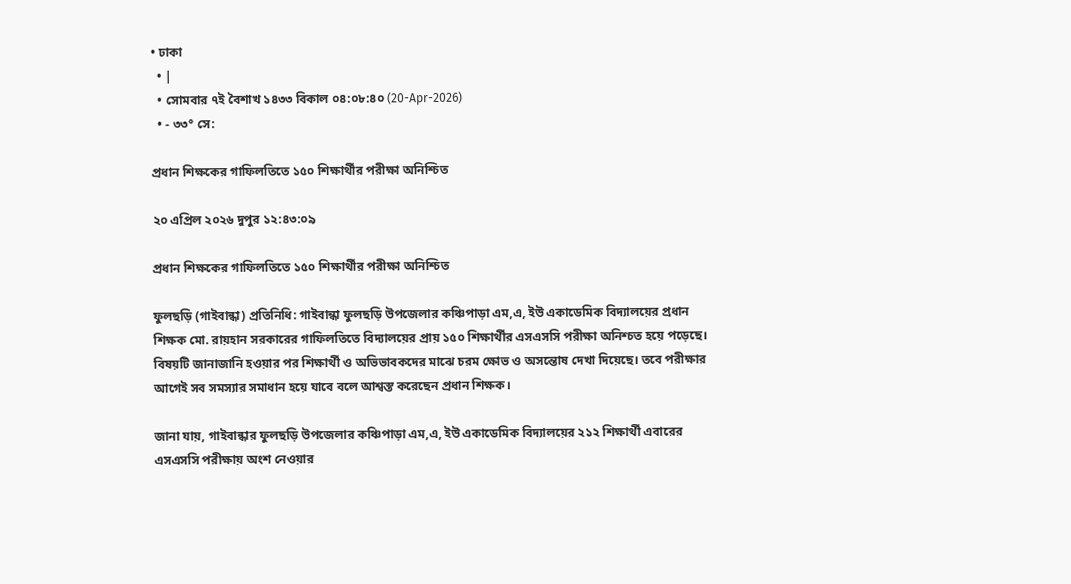• ঢাকা
  • |
  • সোমবার ৭ই বৈশাখ ১৪৩৩ বিকাল ০৪:০৮:৪০ (20-Apr-2026)
  • - ৩৩° সে:

প্রধান শিক্ষকের গাফিলতিতে ১৫০ শিক্ষার্থীর পরীক্ষা অনিশ্চিত

২০ এপ্রিল ২০২৬ দুপুর ১২:৪৩:০৯

প্রধান শিক্ষকের গাফিলতিতে ১৫০ শিক্ষার্থীর পরীক্ষা অনিশ্চিত

ফুলছড়ি (গাইবান্ধা) প্রতিনিধি: গাইবান্ধা ফুলছড়ি উপজেলার কঞ্চিপাড়া এম,এ, ইউ একাডেমিক বিদ্যালয়ের প্রধান শিক্ষক মো. রায়হান সরকারের গাফিলতিতে বিদ্যালয়ের প্রায় ১৫০ শিক্ষার্থীর এসএসসি পরীক্ষা অনিশ্চত হয়ে পড়েছে। বিষয়টি জানাজানি হওয়ার পর শিক্ষার্থী ও অভিভাবকদের মাঝে চরম ক্ষোভ ও অসন্তোষ দেখা দিয়েছে। তবে পরীক্ষার আগেই সব সমস্যার সমাধান হয়ে যাবে বলে আশ্বস্ত করেছেন প্রধান শিক্ষক।

জানা যায়, গাইবান্ধার ফুলছড়ি উপজেলার কঞ্চিপাড়া এম,এ, ইউ একাডেমিক বিদ্যালয়ের ২১২ শিক্ষার্থী এবারের এসএসসি পরীক্ষায় অংশ নেওয়ার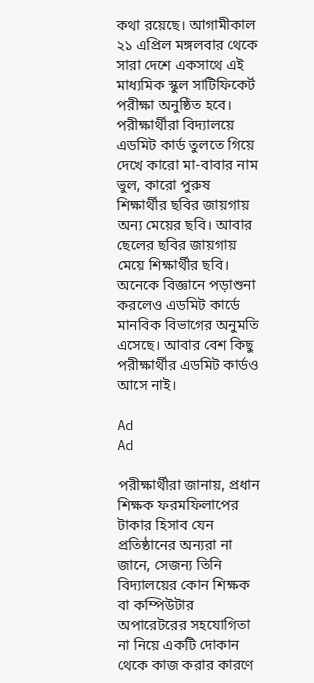কথা রয়েছে। আগামীকাল ২১ এপ্রিল মঙ্গলবার থেকে সারা দেশে একসাথে এই মাধ্যমিক স্কুল সাটিফিকের্ট পরীক্ষা অনুষ্ঠিত হবে। পরীক্ষার্থীরা বিদ্যালয়ে এডমিট কার্ড তুলতে গিয়ে দেখে কারো মা-বাবার নাম ভুল, কারো পুরুষ শিক্ষার্থীর ছবির জায়গায় অন্য মেয়ের ছবি। আবার ছেলের ছবির জায়গায় মেয়ে শিক্ষার্থীর ছবি। অনেকে বিজ্ঞানে পড়াশুনা করলেও এডমিট কার্ডে মানবিক বিভাগের অনুমতি এসেছে। আবার বেশ কিছু পরীক্ষার্থীর এডমিট কার্ডও আসে নাই।

Ad
Ad

পরীক্ষার্থীরা জানায়, প্রধান শিক্ষক ফরমফিলাপের টাকার হিসাব যেন প্রতিষ্ঠানের অন্যরা না জানে, সেজন্য তিনি বিদ্যালয়ের কোন শিক্ষক বা কম্পিউটার অপারেটরের সহযোগিতা না নিয়ে একটি দোকান থেকে কাজ করার কারণে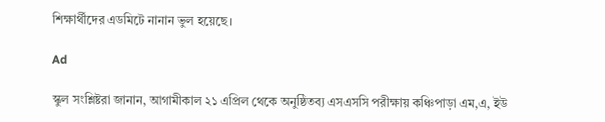শিক্ষার্থীদের এডমিটে নানান ভুল হয়েছে।

Ad

স্কুল সংশ্লিষ্টরা জানান, আগামীকাল ২১ এপ্রিল থেকে অনুষ্ঠিতব্য এসএসসি পরীক্ষায় কঞ্চিপাড়া এম,এ, ইউ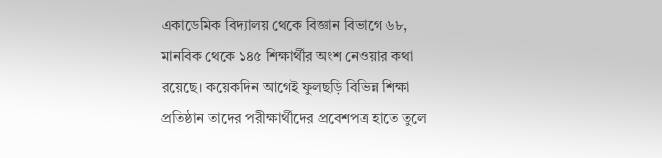একাডেমিক বিদ্যালয় থেকে বিজ্ঞান বিভাগে ৬৮, মানবিক থেকে ১৪৫ শিক্ষার্থীর অংশ নেওয়ার কথা রয়েছে। কয়েকদিন আগেই ফুলছড়ি বিভিন্ন শিক্ষা প্রতিষ্ঠান তাদের পরীক্ষার্থীদের প্রবেশপত্র হাতে তুলে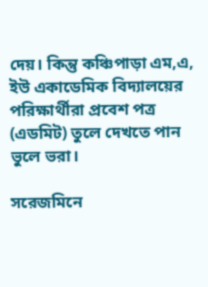দেয়। কিন্তু কঞ্চিপাড়া এম,এ, ইউ একাডেমিক বিদ্যালয়ের পরিক্ষার্থীরা প্রবেশ পত্র (এডমিট) তুলে দেখতে পান ভুলে ভরা।

সরেজমিনে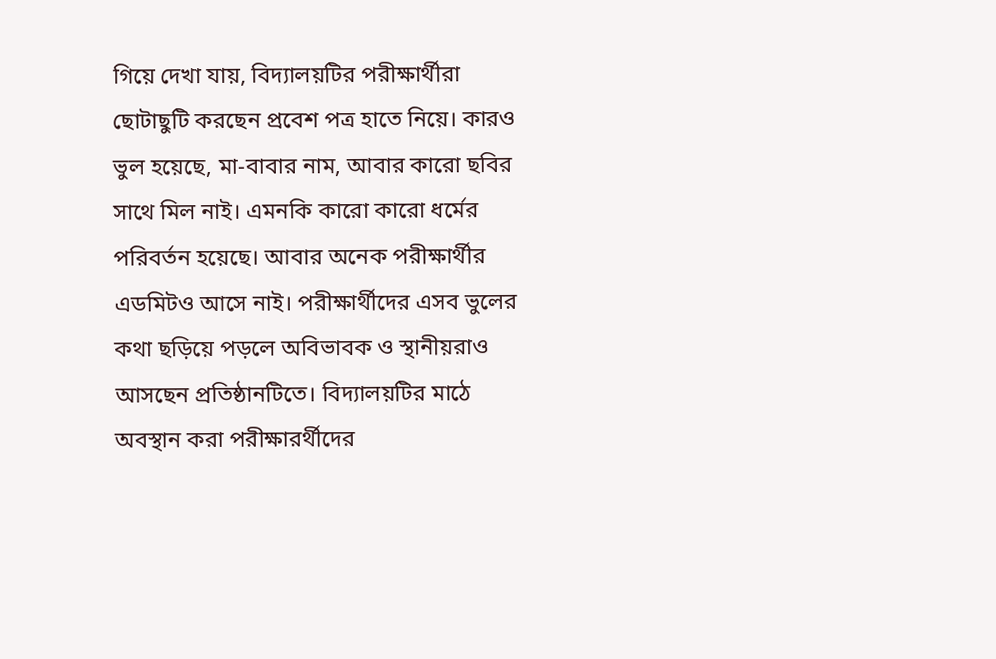গিয়ে দেখা যায়, বিদ্যালয়টির পরীক্ষার্থীরা ছোটাছুটি করছেন প্রবেশ পত্র হাতে নিয়ে। কারও ভুল হয়েছে, মা-বাবার নাম, আবার কারো ছবির সাথে মিল নাই। এমনকি কারো কারো ধর্মের পরিবর্তন হয়েছে। আবার অনেক পরীক্ষার্থীর এডমিটও আসে নাই। পরীক্ষার্থীদের এসব ভুলের কথা ছড়িয়ে পড়লে অবিভাবক ও স্থানীয়রাও আসছেন প্রতিষ্ঠানটিতে। বিদ্যালয়টির মাঠে অবস্থান করা পরীক্ষারর্থীদের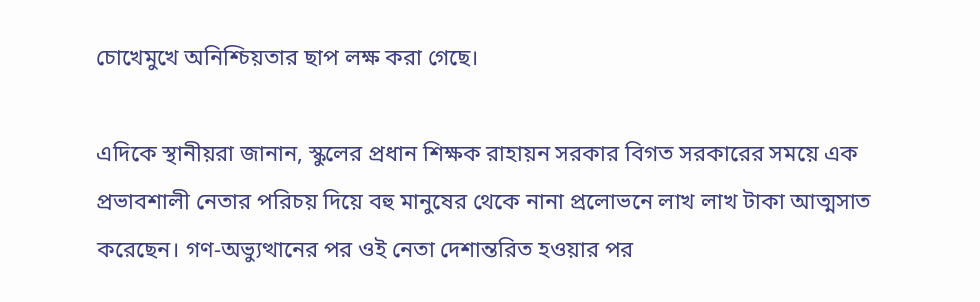চোখেমুখে অনিশ্চিয়তার ছাপ লক্ষ করা গেছে।

এদিকে স্থানীয়রা জানান, স্কুলের প্রধান শিক্ষক রাহায়ন সরকার বিগত সরকারের সময়ে এক প্রভাবশালী নেতার পরিচয় দিয়ে বহু মানুষের থেকে নানা প্রলোভনে লাখ লাখ টাকা আত্মসাত করেছেন। গণ-অভ্যুত্থানের পর ওই নেতা দেশান্তরিত হওয়ার পর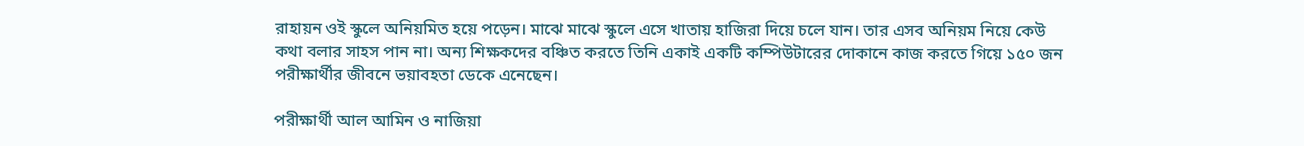রাহায়ন ওই স্কুলে অনিয়মিত হয়ে পড়েন। মাঝে মাঝে স্কুলে এসে খাতায় হাজিরা দিয়ে চলে যান। তার এসব অনিয়ম নিয়ে কেউ কথা বলার সাহস পান না। অন্য শিক্ষকদের বঞ্চিত করতে তিনি একাই একটি কম্পিউটারের দোকানে কাজ করতে গিয়ে ১৫০ জন পরীক্ষার্থীর জীবনে ভয়াবহতা ডেকে এনেছেন।

পরীক্ষার্থী আল আমিন ও নাজিয়া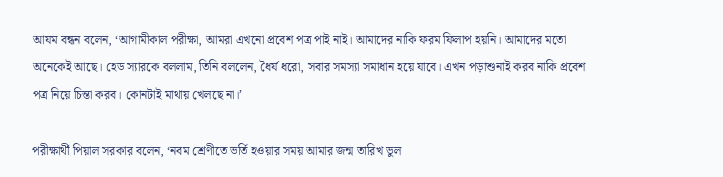আযম বন্ধন বলেন, ‘আগামীকাল পরীক্ষা, আমরা এখনো প্রবেশ পত্র পাই নাই। আমাদের নাকি ফরম ফিলাপ হয়নি। আমাদের মতো অনেকেই আছে। হেড স্যারকে বললাম, তিনি বললেন, ধৈর্য ধরো, সবার সমস্যা সমাধান হয়ে যাবে। এখন পড়াশুনাই করব নাকি প্রবেশ পত্র নিয়ে চিন্তা করব। কোনটাই মাথায় খেলছে না।’

পরীক্ষার্থী পিয়াল সরকার বলেন, ‘নবম শ্রেণীতে ভর্তি হওয়ার সময় আমার জন্ম তারিখ ভুল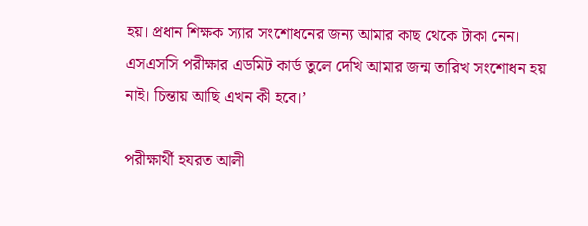হয়। প্রধান শিক্ষক স্যার সংশোধনের জন্য আমার কাছ থেকে টাকা নেন। এসএসসি পরীক্ষার এডমিট কার্ড তুলে দেখি আমার জন্ম তারিখ সংশোধন হয় নাই। চিন্তায় আছি এখন কী হবে।’

পরীক্ষার্থী হযরত আলী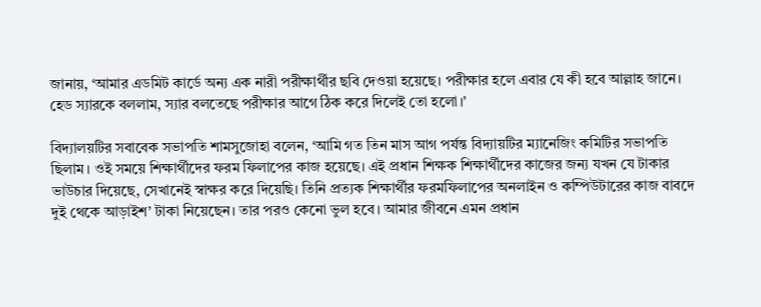জানায়, ‘আমার এডমিট কার্ডে অন্য এক নারী পরীক্ষার্থীর ছবি দেওয়া হয়েছে। পরীক্ষার হলে এবার যে কী হবে আল্লাহ জানে। হেড স্যারকে বললাম, স্যার বলতেছে পরীক্ষার আগে ঠিক করে দিলেই তো হলো।’

বিদ্যালয়টির সবাবেক সভাপতি শামসুজোহা বলেন, ‘আমি গত তিন মাস আগ পর্যন্ত বিদ্যায়টির ম্যানেজিং কমিটির সভাপতি ছিলাম। ওই সময়ে শিক্ষার্থীদের ফরম ফিলাপের কাজ হয়েছে। এই প্রধান শিক্ষক শিক্ষার্থীদের কাজের জন্য যখন যে টাকার ভাউচার দিয়েছে, সেখানেই স্বাক্ষর করে দিয়েছি। তিনি প্রত্যক শিক্ষার্থীর ফরমফিলাপের অনলাইন ও কম্পিউটারের কাজ বাবদে দুই থেকে আড়াইশ’ টাকা নিয়েছেন। তার পরও কেনো ভুল হবে। আমার জীবনে এমন প্রধান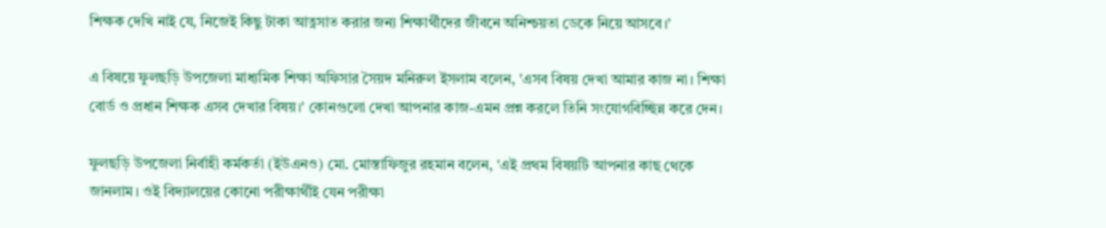শিক্ষক দেখি নাই যে, নিজেই কিছু টাকা আত্নসাত করার জন্য শিক্ষার্থীদের জীবনে অনিশ্চয়তা ডেকে নিয়ে আসবে।’

এ বিষয়ে ফুলছড়ি উপজেলা মাধ্যমিক শিক্ষা অফিসার সৈয়দ মনিরুল ইসলাম বলেন, 'এসব বিষয় দেখা আমার কাজ না। শিক্ষা বোর্ড ও প্রধান শিক্ষক এসব দেখার বিষয়।' কোনগুলো দেখা আপনার কাজ-এমন প্রশ্ন করলে তিনি সংযোগবিচ্ছিন্ন করে দেন।

ফুলছড়ি উপজেলা নির্বাহী কর্মকর্তা (ইউএনও) মো. মোস্তাফিজুর রহমান বলেন, 'এই প্রথম বিষয়টি আপনার কাছ থেকে জানলাম। ওই বিদ্যালয়ের কোনো পরীক্ষার্থীই যেন পরীক্ষা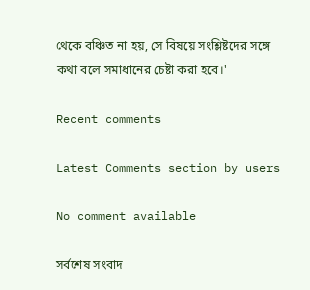থেকে বঞ্চিত না হয়, সে বিষয়ে সংশ্লিষ্টদের সঙ্গে কথা বলে সমাধানের চেষ্টা করা হবে।'

Recent comments

Latest Comments section by users

No comment available

সর্বশেষ সংবাদ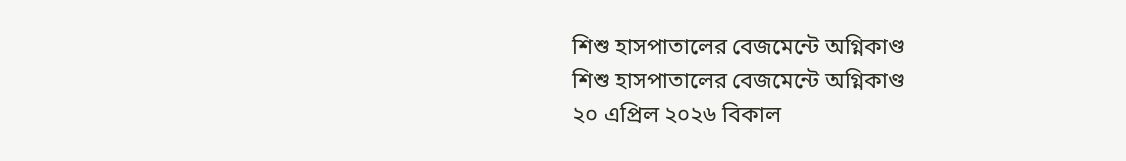শিশু হাসপাতালের বেজমেন্টে অগ্নিকাণ্ড
শিশু হাসপাতালের বেজমেন্টে অগ্নিকাণ্ড
২০ এপ্রিল ২০২৬ বিকাল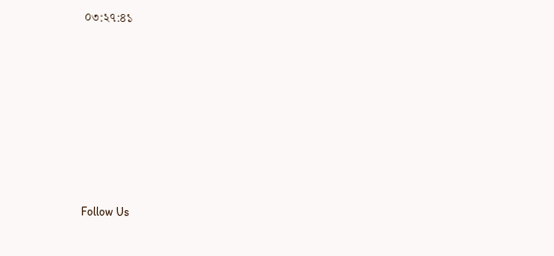০৩:২৭:৪১








Follow Us